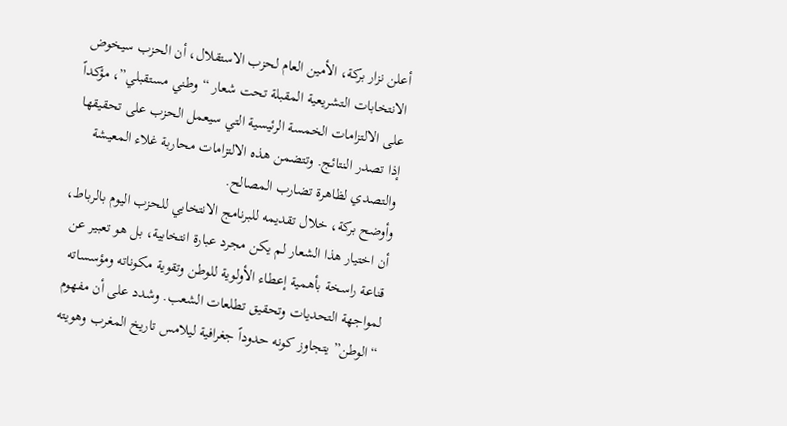أعلن نزار بركة، الأمين العام لحزب الاستقلال، أن الحزب سيخوض الانتخابات التشريعية المقبلة تحت شعار “وطني مستقبلي”، مؤكداً على الالتزامات الخمسة الرئيسية التي سيعمل الحزب على تحقيقها إذا تصدر النتائج. وتتضمن هذه الالتزامات محاربة غلاء المعيشة والتصدي لظاهرة تضارب المصالح.
وأوضح بركة، خلال تقديمه للبرنامج الانتخابي للحزب اليوم بالرباط، أن اختيار هذا الشعار لم يكن مجرد عبارة انتخابية، بل هو تعبير عن قناعة راسخة بأهمية إعطاء الأولوية للوطن وتقوية مكوناته ومؤسساته لمواجهة التحديات وتحقيق تطلعات الشعب. وشدد على أن مفهوم “الوطن” يتجاوز كونه حدوداً جغرافية ليلامس تاريخ المغرب وهويته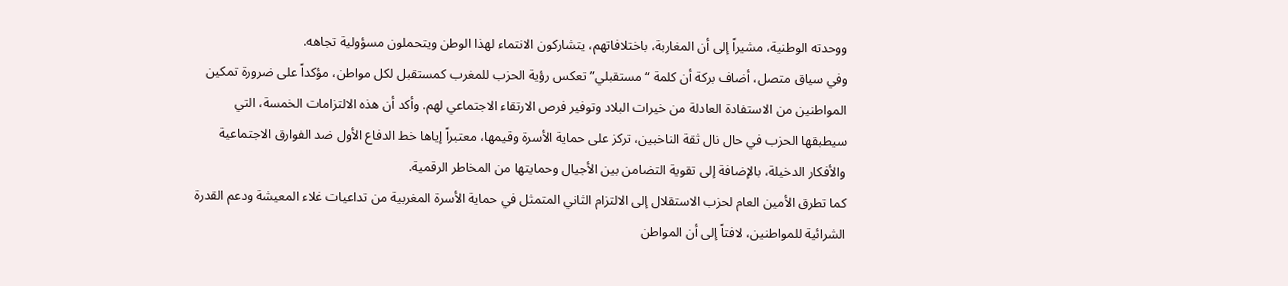ووحدته الوطنية، مشيراً إلى أن المغاربة، باختلافاتهم، يتشاركون الانتماء لهذا الوطن ويتحملون مسؤولية تجاهه.
وفي سياق متصل، أضاف بركة أن كلمة “مستقبلي” تعكس رؤية الحزب للمغرب كمستقبل لكل مواطن، مؤكداً على ضرورة تمكين المواطنين من الاستفادة العادلة من خيرات البلاد وتوفير فرص الارتقاء الاجتماعي لهم. وأكد أن هذه الالتزامات الخمسة، التي سيطبقها الحزب في حال نال ثقة الناخبين، تركز على حماية الأسرة وقيمها، معتبراً إياها خط الدفاع الأول ضد الفوارق الاجتماعية والأفكار الدخيلة، بالإضافة إلى تقوية التضامن بين الأجيال وحمايتها من المخاطر الرقمية.
كما تطرق الأمين العام لحزب الاستقلال إلى الالتزام الثاني المتمثل في حماية الأسرة المغربية من تداعيات غلاء المعيشة ودعم القدرة الشرائية للمواطنين، لافتاً إلى أن المواطن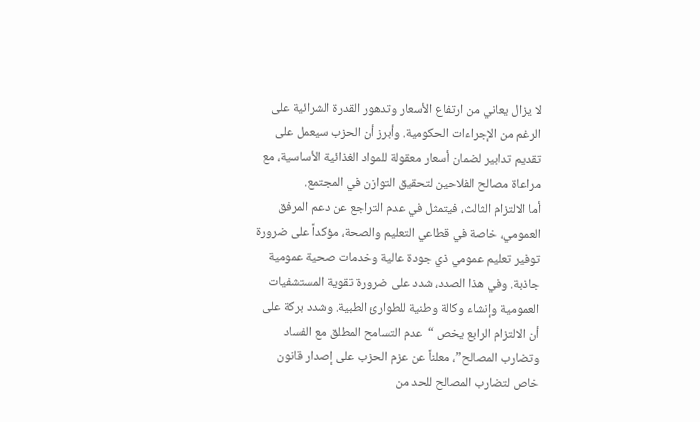لا يزال يعاني من ارتفاع الأسعار وتدهور القدرة الشرائية على الرغم من الإجراءات الحكومية. وأبرز أن الحزب سيعمل على تقديم تدابير لضمان أسعار معقولة للمواد الغذائية الأساسية، مع مراعاة مصالح الفلاحين لتحقيق التوازن في المجتمع.
أما الالتزام الثالث، فيتمثل في عدم التراجع عن دعم المرفق العمومي، خاصة في قطاعي التعليم والصحة، مؤكداً على ضرورة توفير تعليم عمومي ذي جودة عالية وخدمات صحية عمومية جاذبة. وفي هذا الصدد، شدد على ضرورة تقوية المستشفيات العمومية وإنشاء وكالة وطنية للطوارئ الطبية. وشدد بركة على أن الالتزام الرابع يخص “عدم التسامح المطلق مع الفساد وتضارب المصالح”، معلناً عن عزم الحزب على إصدار قانون خاص لتضارب المصالح للحد من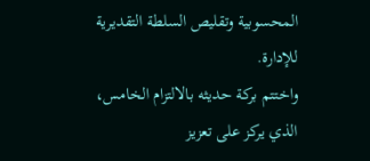المحسوبية وتقليص السلطة التقديرية للإدارة.
واختتم بركة حديثه بالالتزام الخامس، الذي يركز على تعزيز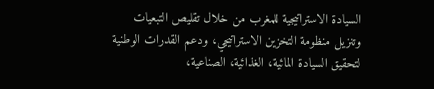السيادة الاستراتيجية للمغرب من خلال تقليص التبعيات وتنزيل منظومة التخزين الاستراتيجي، ودعم القدرات الوطنية لتحقيق السيادة المائية، الغذائية، الصناعية،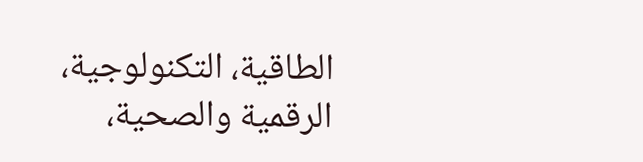الطاقية، التكنولوجية، الرقمية والصحية،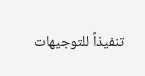تنفيذاً للتوجيهات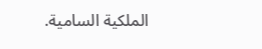الملكية السامية.